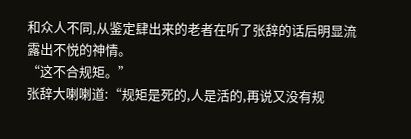和众人不同,从鉴定肆出来的老者在听了张辞的话后明显流露出不悦的神情。
“这不合规矩。”
张辞大喇喇道:“规矩是死的,人是活的,再说又没有规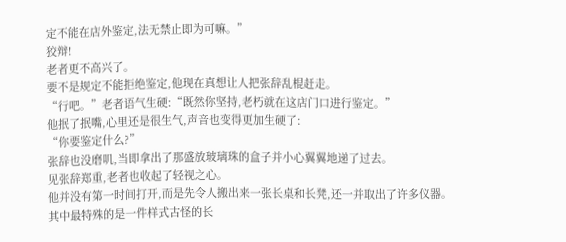定不能在店外鉴定,法无禁止即为可嘛。”
狡辩!
老者更不高兴了。
要不是规定不能拒绝鉴定,他现在真想让人把张辞乱棍赶走。
“行吧。”老者语气生硬:“既然你坚持,老朽就在这店门口进行鉴定。”
他抿了抿嘴,心里还是很生气,声音也变得更加生硬了:
“你要鉴定什么?”
张辞也没磨叽,当即拿出了那盛放玻璃珠的盒子并小心翼翼地递了过去。
见张辞郑重,老者也收起了轻视之心。
他并没有第一时间打开,而是先令人搬出来一张长桌和长凳,还一并取出了许多仪器。
其中最特殊的是一件样式古怪的长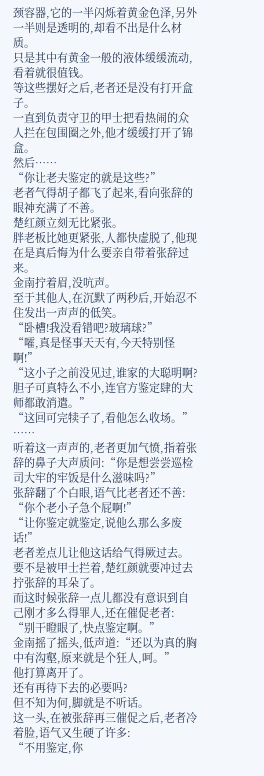颈容器,它的一半闪烁着黄金色泽,另外一半则是透明的,却看不出是什么材质。
只是其中有黄金一般的液体缓缓流动,看着就很值钱。
等这些摆好之后,老者还是没有打开盒子。
一直到负责守卫的甲士把看热闹的众人拦在包围圈之外,他才缓缓打开了锦盒。
然后……
“你让老夫鉴定的就是这些?”
老者气得胡子都飞了起来,看向张辞的眼神充满了不善。
楚红颜立刻无比紧张。
胖老板比她更紧张,人都快虚脱了,他现在是真后悔为什么要亲自带着张辞过来。
金南拧着眉,没吭声。
至于其他人,在沉默了两秒后,开始忍不住发出一声声的低笑。
“卧槽!我没看错吧?玻璃球?”
“嚯,真是怪事天天有,今天特别怪啊!”
“这小子之前没见过,谁家的大聪明啊?胆子可真特么不小,连官方鉴定肆的大师都敢消遣。”
“这回可完犊子了,看他怎么收场。”
……
听着这一声声的,老者更加气愤,指着张辞的鼻子大声质问:“你是想尝尝巡检司大牢的牢饭是什么滋味吗?”
张辞翻了个白眼,语气比老者还不善:
“你个老小子急个屁啊!”
“让你鉴定就鉴定,说他么那么多废话!”
老者差点儿让他这话给气得厥过去。
要不是被甲士拦着,楚红颜就要冲过去拧张辞的耳朵了。
而这时候张辞一点儿都没有意识到自己刚才多么得罪人,还在催促老者:
“别干瞪眼了,快点鉴定啊。”
金南摇了摇头,低声道:“还以为真的胸中有沟壑,原来就是个狂人,呵。”
他打算离开了。
还有再待下去的必要吗?
但不知为何,脚就是不听话。
这一头,在被张辞再三催促之后,老者冷着脸,语气又生硬了许多:
“不用鉴定,你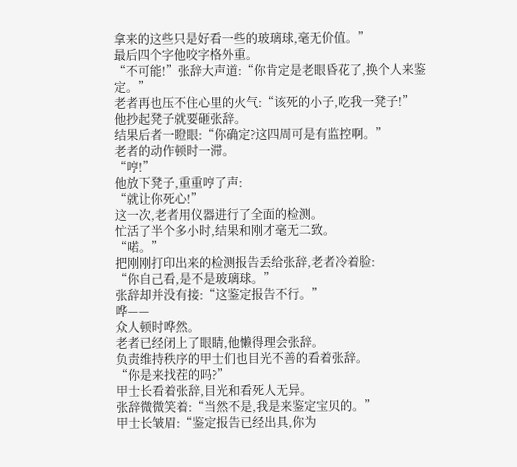拿来的这些只是好看一些的玻璃球,毫无价值。”
最后四个字他咬字格外重。
“不可能!”张辞大声道:“你肯定是老眼昏花了,换个人来鉴定。”
老者再也压不住心里的火气:“该死的小子,吃我一凳子!”
他抄起凳子就要砸张辞。
结果后者一瞪眼:“你确定?这四周可是有监控啊。”
老者的动作顿时一滞。
“哼!”
他放下凳子,重重哼了声:
“就让你死心!”
这一次,老者用仪器进行了全面的检测。
忙活了半个多小时,结果和刚才毫无二致。
“喏。”
把刚刚打印出来的检测报告丢给张辞,老者冷着脸:
“你自己看,是不是玻璃球。”
张辞却并没有接:“这鉴定报告不行。”
哗——
众人顿时哗然。
老者已经闭上了眼睛,他懒得理会张辞。
负责维持秩序的甲士们也目光不善的看着张辞。
“你是来找茬的吗?”
甲士长看着张辞,目光和看死人无异。
张辞微微笑着:“当然不是,我是来鉴定宝贝的。”
甲士长皱眉:“鉴定报告已经出具,你为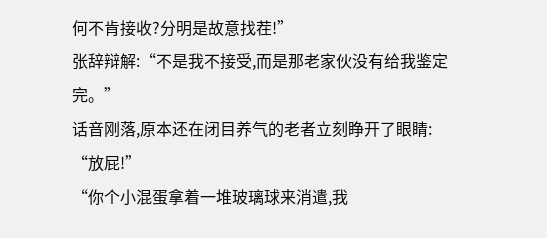何不肯接收?分明是故意找茬!”
张辞辩解:“不是我不接受,而是那老家伙没有给我鉴定完。”
话音刚落,原本还在闭目养气的老者立刻睁开了眼睛:
“放屁!”
“你个小混蛋拿着一堆玻璃球来消遣,我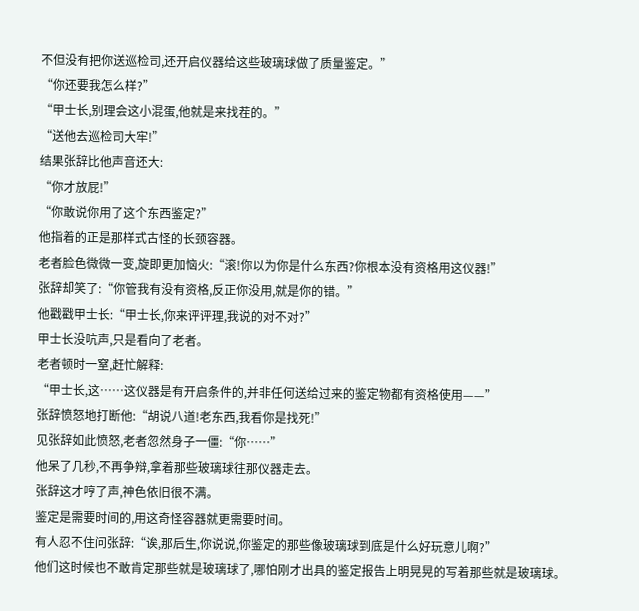不但没有把你送巡检司,还开启仪器给这些玻璃球做了质量鉴定。”
“你还要我怎么样?”
“甲士长,别理会这小混蛋,他就是来找茬的。”
“送他去巡检司大牢!”
结果张辞比他声音还大:
“你才放屁!”
“你敢说你用了这个东西鉴定?”
他指着的正是那样式古怪的长颈容器。
老者脸色微微一变,旋即更加恼火:“滚!你以为你是什么东西?你根本没有资格用这仪器!”
张辞却笑了:“你管我有没有资格,反正你没用,就是你的错。”
他戳戳甲士长:“甲士长,你来评评理,我说的对不对?”
甲士长没吭声,只是看向了老者。
老者顿时一窒,赶忙解释:
“甲士长,这……这仪器是有开启条件的,并非任何送给过来的鉴定物都有资格使用——”
张辞愤怒地打断他:“胡说八道!老东西,我看你是找死!”
见张辞如此愤怒,老者忽然身子一僵:“你……”
他呆了几秒,不再争辩,拿着那些玻璃球往那仪器走去。
张辞这才哼了声,神色依旧很不满。
鉴定是需要时间的,用这奇怪容器就更需要时间。
有人忍不住问张辞:“诶,那后生,你说说,你鉴定的那些像玻璃球到底是什么好玩意儿啊?”
他们这时候也不敢肯定那些就是玻璃球了,哪怕刚才出具的鉴定报告上明晃晃的写着那些就是玻璃球。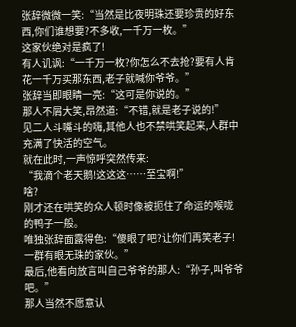张辞微微一笑:“当然是比夜明珠还要珍贵的好东西,你们谁想要?不多收,一千万一枚。”
这家伙绝对是疯了!
有人讥讽:“一千万一枚?你怎么不去抢?要有人肯花一千万买那东西,老子就喊你爷爷。”
张辞当即眼睛一亮:“这可是你说的。”
那人不屑大笑,昂然道:“不错,就是老子说的!”
见二人斗嘴斗的嗨,其他人也不禁哄笑起来,人群中充满了快活的空气。
就在此时,一声惊呼突然传来:
“我滴个老天鹅!这这这……至宝啊!”
啥?
刚才还在哄笑的众人顿时像被扼住了命运的喉咙的鸭子一般。
唯独张辞面露得色:“傻眼了吧?让你们再笑老子!一群有眼无珠的家伙。”
最后,他看向放言叫自己爷爷的那人:“孙子,叫爷爷吧。”
那人当然不愿意认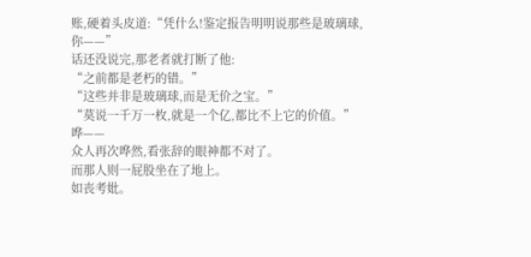账,硬着头皮道:“凭什么!鉴定报告明明说那些是玻璃球,你——”
话还没说完,那老者就打断了他:
“之前都是老朽的错。”
“这些并非是玻璃球,而是无价之宝。”
“莫说一千万一枚,就是一个亿,都比不上它的价值。”
哗——
众人再次哗然,看张辞的眼神都不对了。
而那人则一屁股坐在了地上。
如丧考妣。